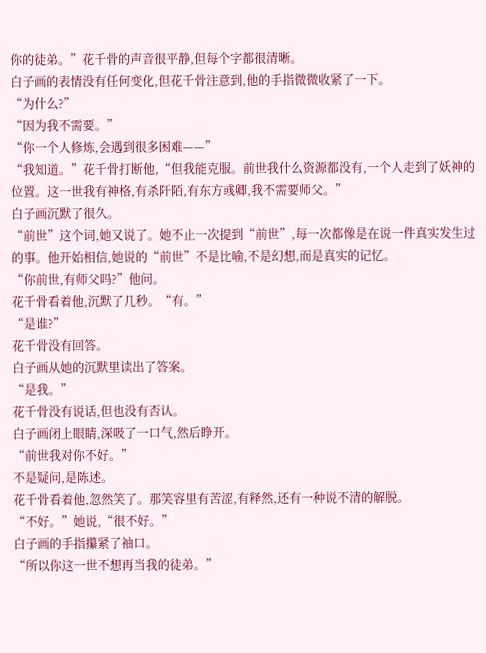你的徒弟。”花千骨的声音很平静,但每个字都很清晰。
白子画的表情没有任何变化,但花千骨注意到,他的手指微微收紧了一下。
“为什么?”
“因为我不需要。”
“你一个人修炼,会遇到很多困难——”
“我知道。”花千骨打断他,“但我能克服。前世我什么资源都没有,一个人走到了妖神的位置。这一世我有神格,有杀阡陌,有东方彧卿,我不需要师父。”
白子画沉默了很久。
“前世”这个词,她又说了。她不止一次提到“前世”,每一次都像是在说一件真实发生过的事。他开始相信,她说的“前世”不是比喻,不是幻想,而是真实的记忆。
“你前世,有师父吗?”他问。
花千骨看着他,沉默了几秒。“有。”
“是谁?”
花千骨没有回答。
白子画从她的沉默里读出了答案。
“是我。”
花千骨没有说话,但也没有否认。
白子画闭上眼睛,深吸了一口气,然后睁开。
“前世我对你不好。”
不是疑问,是陈述。
花千骨看着他,忽然笑了。那笑容里有苦涩,有释然,还有一种说不清的解脱。
“不好。”她说,“很不好。”
白子画的手指攥紧了袖口。
“所以你这一世不想再当我的徒弟。”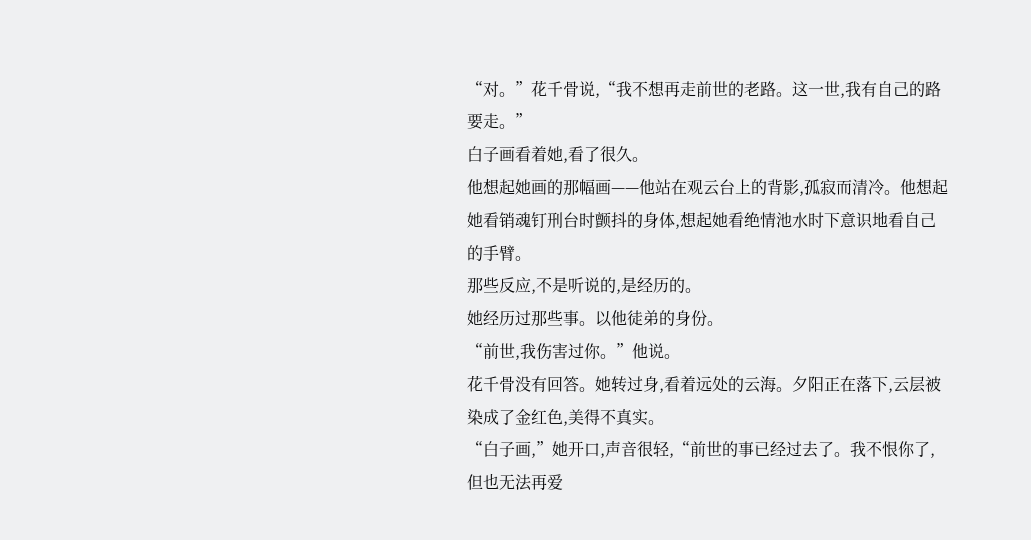“对。”花千骨说,“我不想再走前世的老路。这一世,我有自己的路要走。”
白子画看着她,看了很久。
他想起她画的那幅画——他站在观云台上的背影,孤寂而清冷。他想起她看销魂钉刑台时颤抖的身体,想起她看绝情池水时下意识地看自己的手臂。
那些反应,不是听说的,是经历的。
她经历过那些事。以他徒弟的身份。
“前世,我伤害过你。”他说。
花千骨没有回答。她转过身,看着远处的云海。夕阳正在落下,云层被染成了金红色,美得不真实。
“白子画,”她开口,声音很轻,“前世的事已经过去了。我不恨你了,但也无法再爱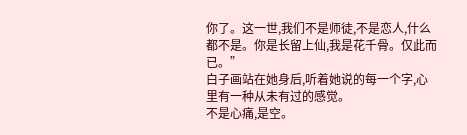你了。这一世,我们不是师徒,不是恋人,什么都不是。你是长留上仙,我是花千骨。仅此而已。”
白子画站在她身后,听着她说的每一个字,心里有一种从未有过的感觉。
不是心痛,是空。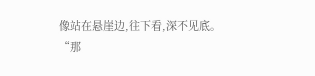像站在悬崖边,往下看,深不见底。
“那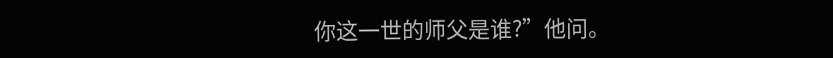你这一世的师父是谁?”他问。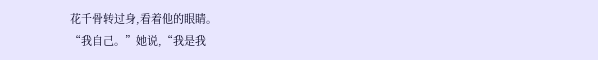花千骨转过身,看着他的眼睛。
“我自己。”她说,“我是我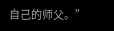自己的师父。”